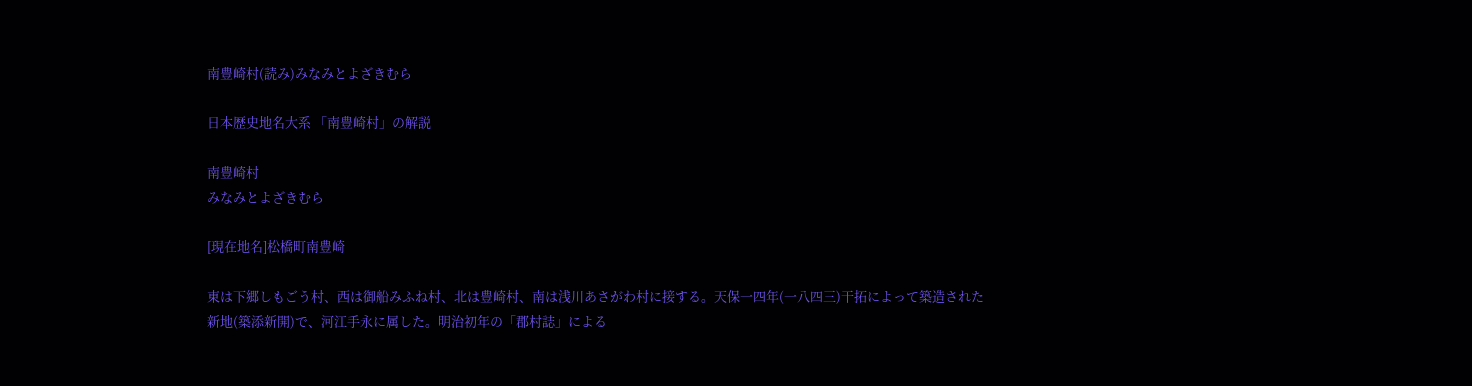南豊崎村(読み)みなみとよざきむら

日本歴史地名大系 「南豊崎村」の解説

南豊崎村
みなみとよざきむら

[現在地名]松橋町南豊崎

東は下郷しもごう村、西は御船みふね村、北は豊崎村、南は浅川あさがわ村に接する。天保一四年(一八四三)干拓によって築造された新地(築添新開)で、河江手永に属した。明治初年の「郡村誌」による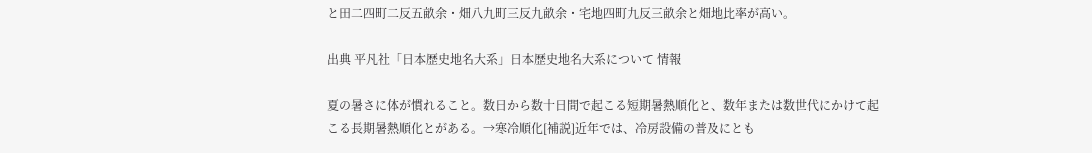と田二四町二反五畝余・畑八九町三反九畝余・宅地四町九反三畝余と畑地比率が高い。

出典 平凡社「日本歴史地名大系」日本歴史地名大系について 情報

夏の暑さに体が慣れること。数日から数十日間で起こる短期暑熱順化と、数年または数世代にかけて起こる長期暑熱順化とがある。→寒冷順化[補説]近年では、冷房設備の普及にとも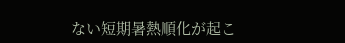ない短期暑熱順化が起こ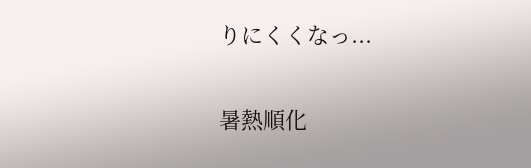りにくくなっ...

暑熱順化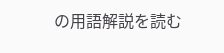の用語解説を読む